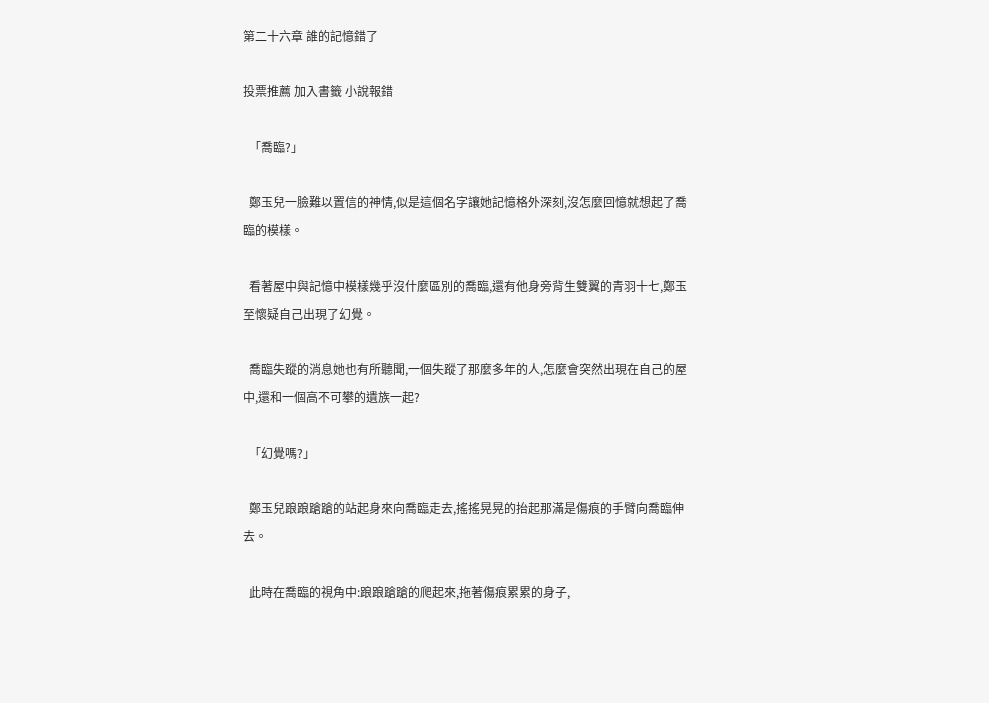第二十六章 誰的記憶錯了

投票推薦 加入書籤 小說報錯

  「喬臨?」

  鄭玉兒一臉難以置信的神情,似是這個名字讓她記憶格外深刻,沒怎麼回憶就想起了喬臨的模樣。

  看著屋中與記憶中模樣幾乎沒什麼區別的喬臨,還有他身旁背生雙翼的青羽十七,鄭玉至懷疑自己出現了幻覺。

  喬臨失蹤的消息她也有所聽聞,一個失蹤了那麼多年的人,怎麼會突然出現在自己的屋中,還和一個高不可攀的遺族一起?

  「幻覺嗎?」

  鄭玉兒踉踉蹌蹌的站起身來向喬臨走去,搖搖晃晃的抬起那滿是傷痕的手臂向喬臨伸去。

  此時在喬臨的視角中:踉踉蹌蹌的爬起來,拖著傷痕累累的身子,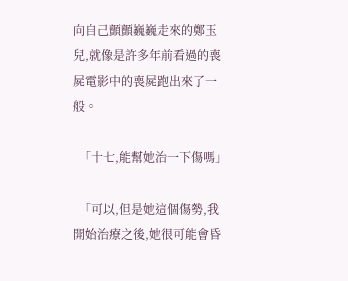向自己顫顫巍巍走來的鄭玉兒,就像是許多年前看過的喪屍電影中的喪屍跑出來了一般。

  「十七,能幫她治一下傷嗎」

  「可以,但是她這個傷勢,我開始治療之後,她很可能會昏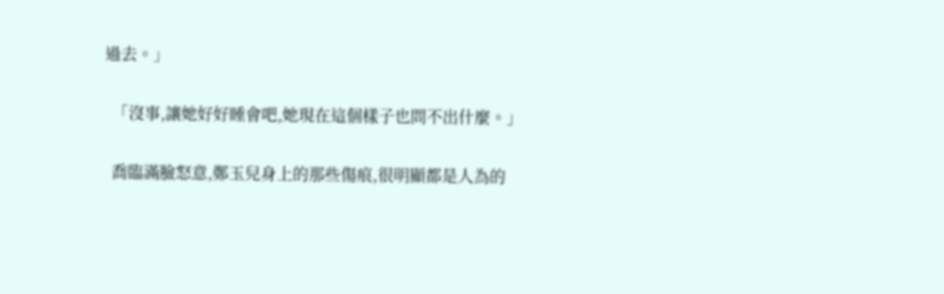過去。」

  「沒事,讓她好好睡會吧,她現在這個樣子也問不出什麼。」

  喬臨滿臉怒意,鄭玉兒身上的那些傷痕,很明顯都是人為的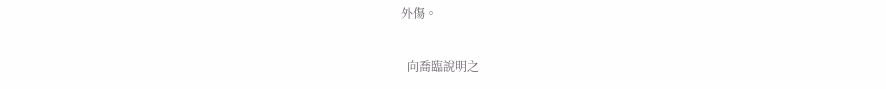外傷。

  向喬臨說明之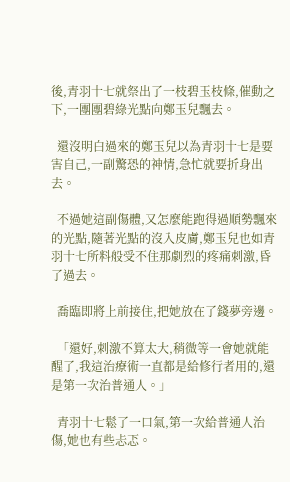後,青羽十七就祭出了一枝碧玉枝條,催動之下,一團團碧綠光點向鄭玉兒飄去。

  還沒明白過來的鄭玉兒以為青羽十七是要害自己,一副驚恐的神情,急忙就要折身出去。

  不過她這副傷體,又怎麼能跑得過順勢飄來的光點,隨著光點的沒入皮膚,鄭玉兒也如青羽十七所料般受不住那劇烈的疼痛刺激,昏了過去。

  喬臨即將上前接住,把她放在了錢夢旁邊。

  「還好,刺激不算太大,稍微等一會她就能醒了,我這治療術一直都是給修行者用的,還是第一次治普通人。」

  青羽十七鬆了一口氣,第一次給普通人治傷,她也有些忐忑。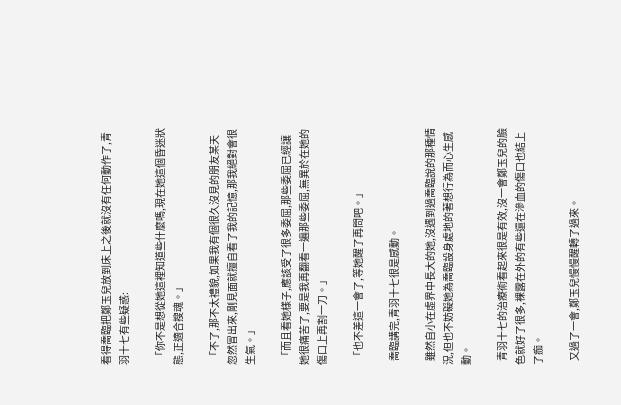看得喬臨把鄭玉兒放到床上之後就沒有任何動作了,青羽十七有些疑惑:

  「你不是想從她這裡知道些什麼嗎,現在她這個昏迷狀態,正適合搜魂。」

  「不了,那不太禮貌,如果我有個很久沒見的朋友某天忽然冒出來,剛見面就擅自看了我的記憶,那我絕對會很生氣。」

  「而且看她樣子,應該受了很多委屈,那些委屈已經讓她很痛苦了,要是我再翻看一遍那些委屈,無異於在她的傷口上再割一刀。」

  「也不差這一會了,等她醒了再問吧。」

  喬臨講完,青羽十七很是感動。

  雖然自小在虛界中長大的她,沒遇到過喬臨說的那種情況,但也不妨礙她為喬臨設身處地的著想行為而心生感動。

  青羽十七的治療術看起來很是有效,沒一會鄭玉兒的臉色就好了很多,裸露在外的有些還在滲血的傷口也結上了痂。

  又過了一會,鄭玉兒慢慢醒轉了過來。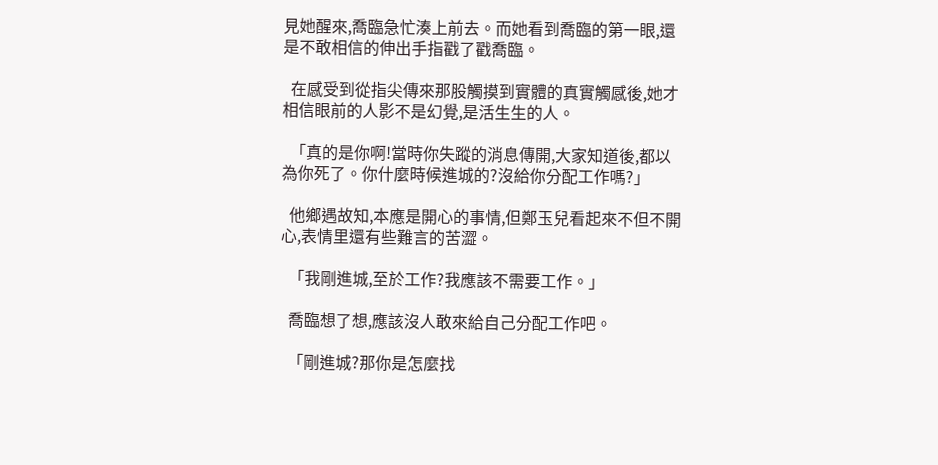見她醒來,喬臨急忙湊上前去。而她看到喬臨的第一眼,還是不敢相信的伸出手指戳了戳喬臨。

  在感受到從指尖傳來那股觸摸到實體的真實觸感後,她才相信眼前的人影不是幻覺,是活生生的人。

  「真的是你啊!當時你失蹤的消息傳開,大家知道後,都以為你死了。你什麼時候進城的?沒給你分配工作嗎?」

  他鄉遇故知,本應是開心的事情,但鄭玉兒看起來不但不開心,表情里還有些難言的苦澀。

  「我剛進城,至於工作?我應該不需要工作。」

  喬臨想了想,應該沒人敢來給自己分配工作吧。

  「剛進城?那你是怎麼找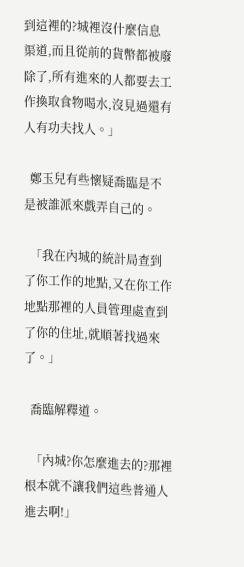到這裡的?城裡沒什麼信息渠道,而且從前的貨幣都被廢除了,所有進來的人都要去工作換取食物喝水,沒見過還有人有功夫找人。」

  鄭玉兒有些懷疑喬臨是不是被誰派來戲弄自己的。

  「我在內城的統計局查到了你工作的地點,又在你工作地點那裡的人員管理處查到了你的住址,就順著找過來了。」

  喬臨解釋道。

  「內城?你怎麼進去的?那裡根本就不讓我們這些普通人進去啊!」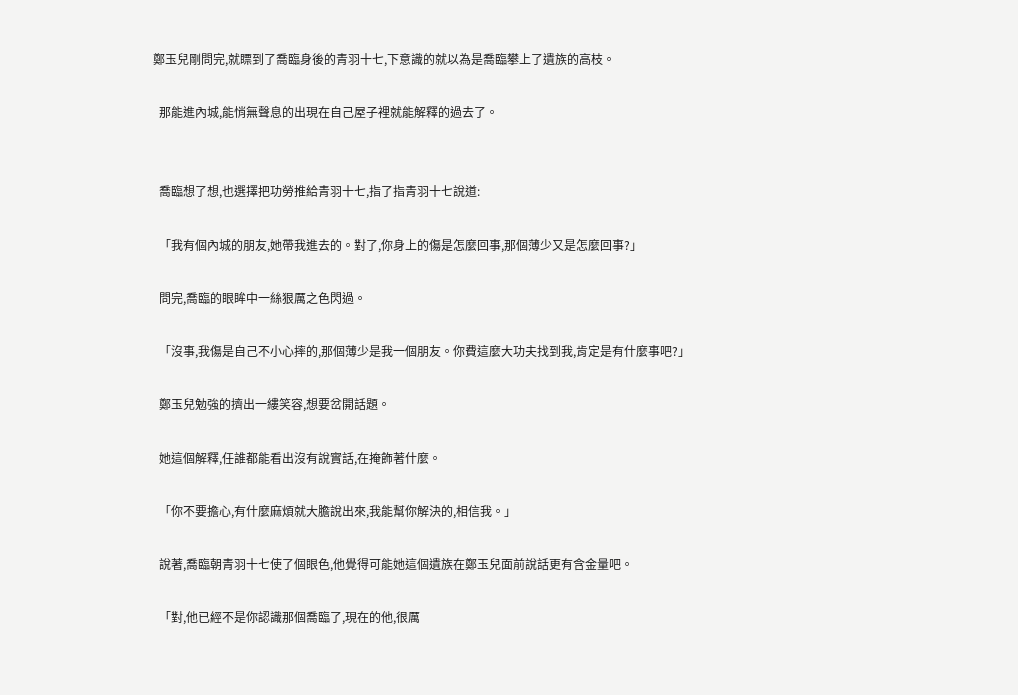鄭玉兒剛問完,就瞟到了喬臨身後的青羽十七,下意識的就以為是喬臨攀上了遺族的高枝。

  那能進內城,能悄無聲息的出現在自己屋子裡就能解釋的過去了。


  喬臨想了想,也選擇把功勞推給青羽十七,指了指青羽十七說道:

  「我有個內城的朋友,她帶我進去的。對了,你身上的傷是怎麼回事,那個薄少又是怎麼回事?」

  問完,喬臨的眼眸中一絲狠厲之色閃過。

  「沒事,我傷是自己不小心摔的,那個薄少是我一個朋友。你費這麼大功夫找到我,肯定是有什麼事吧?」

  鄭玉兒勉強的擠出一縷笑容,想要岔開話題。

  她這個解釋,任誰都能看出沒有說實話,在掩飾著什麼。

  「你不要擔心,有什麼麻煩就大膽說出來,我能幫你解決的,相信我。」

  說著,喬臨朝青羽十七使了個眼色,他覺得可能她這個遺族在鄭玉兒面前說話更有含金量吧。

  「對,他已經不是你認識那個喬臨了,現在的他,很厲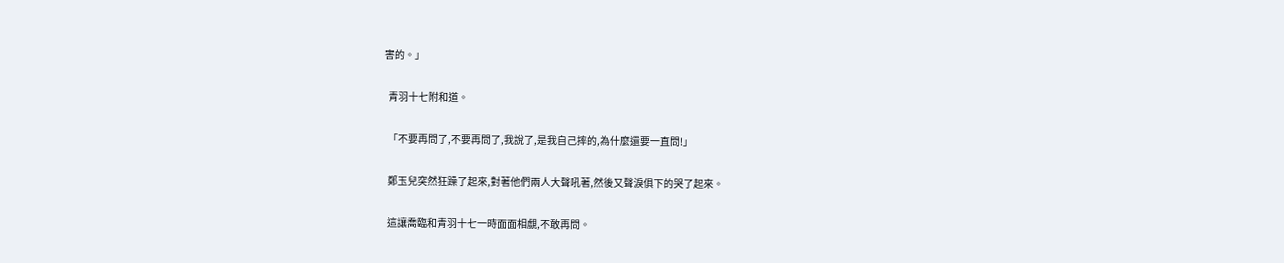害的。」

  青羽十七附和道。

  「不要再問了,不要再問了,我說了,是我自己摔的,為什麼還要一直問!」

  鄭玉兒突然狂躁了起來,對著他們兩人大聲吼著,然後又聲淚俱下的哭了起來。

  這讓喬臨和青羽十七一時面面相覷,不敢再問。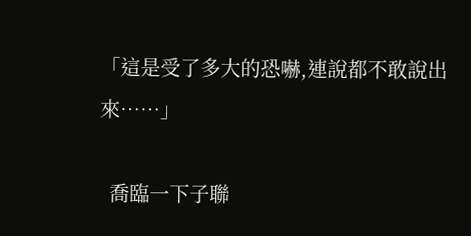「這是受了多大的恐嚇,連說都不敢說出來……」

  喬臨一下子聯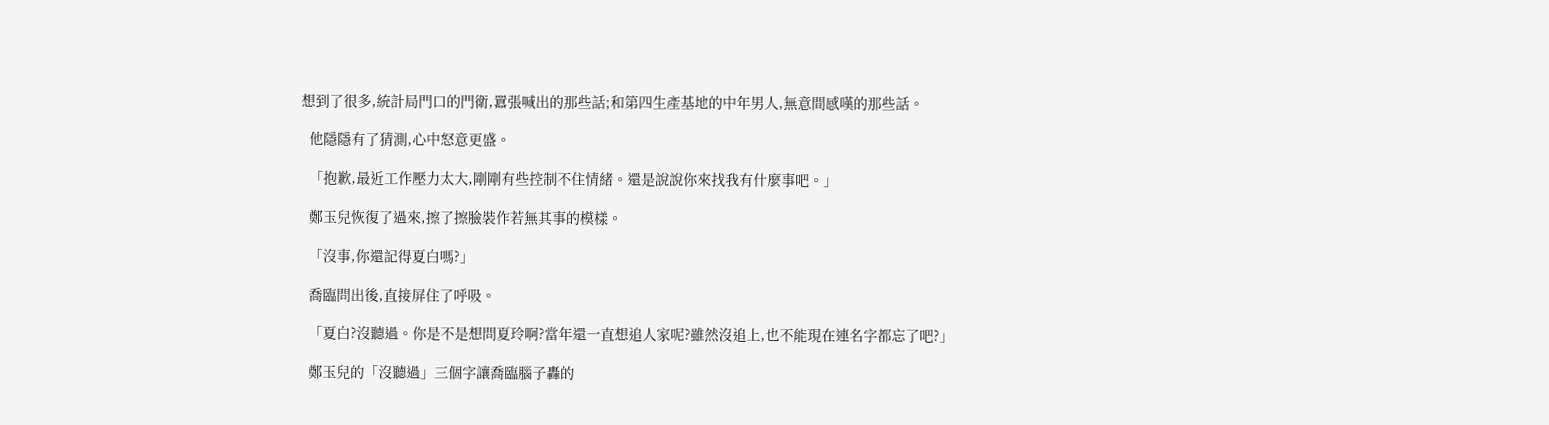想到了很多,統計局門口的門衛,囂張喊出的那些話;和第四生產基地的中年男人,無意間感嘆的那些話。

  他隱隱有了猜測,心中怒意更盛。

  「抱歉,最近工作壓力太大,剛剛有些控制不住情緒。還是說說你來找我有什麼事吧。」

  鄭玉兒恢復了過來,擦了擦臉裝作若無其事的模樣。

  「沒事,你還記得夏白嗎?」

  喬臨問出後,直接屏住了呼吸。

  「夏白?沒聽過。你是不是想問夏玲啊?當年還一直想追人家呢?雖然沒追上,也不能現在連名字都忘了吧?」

  鄭玉兒的「沒聽過」三個字讓喬臨腦子轟的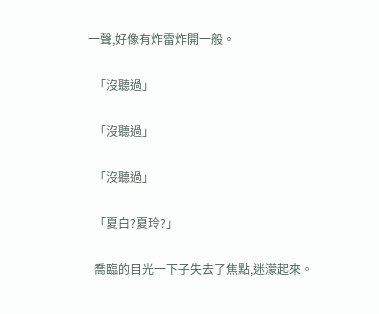一聲,好像有炸雷炸開一般。

  「沒聽過」

  「沒聽過」

  「沒聽過」

  「夏白?夏玲?」

  喬臨的目光一下子失去了焦點,迷濛起來。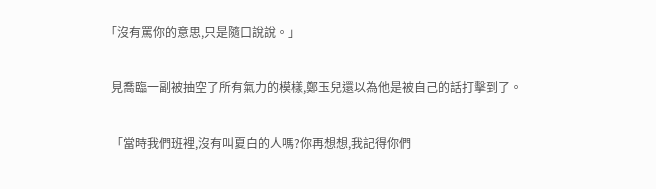「沒有罵你的意思,只是隨口說說。」

  見喬臨一副被抽空了所有氣力的模樣,鄭玉兒還以為他是被自己的話打擊到了。

  「當時我們班裡,沒有叫夏白的人嗎?你再想想,我記得你們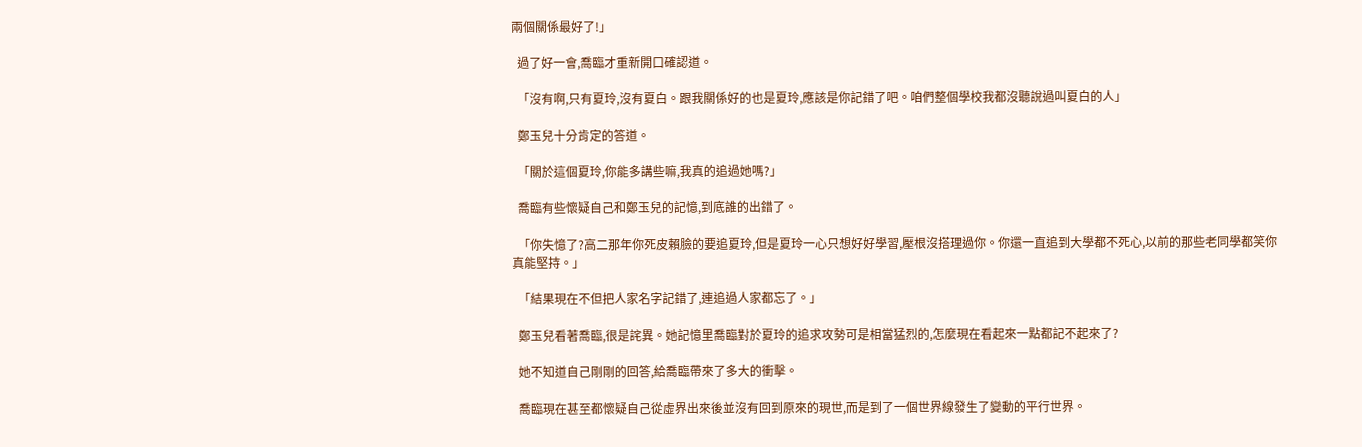兩個關係最好了!」

  過了好一會,喬臨才重新開口確認道。

  「沒有啊,只有夏玲,沒有夏白。跟我關係好的也是夏玲,應該是你記錯了吧。咱們整個學校我都沒聽說過叫夏白的人」

  鄭玉兒十分肯定的答道。

  「關於這個夏玲,你能多講些嘛,我真的追過她嗎?」

  喬臨有些懷疑自己和鄭玉兒的記憶,到底誰的出錯了。

  「你失憶了?高二那年你死皮賴臉的要追夏玲,但是夏玲一心只想好好學習,壓根沒搭理過你。你還一直追到大學都不死心,以前的那些老同學都笑你真能堅持。」

  「結果現在不但把人家名字記錯了,連追過人家都忘了。」

  鄭玉兒看著喬臨,很是詫異。她記憶里喬臨對於夏玲的追求攻勢可是相當猛烈的,怎麼現在看起來一點都記不起來了?

  她不知道自己剛剛的回答,給喬臨帶來了多大的衝擊。

  喬臨現在甚至都懷疑自己從虛界出來後並沒有回到原來的現世,而是到了一個世界線發生了變動的平行世界。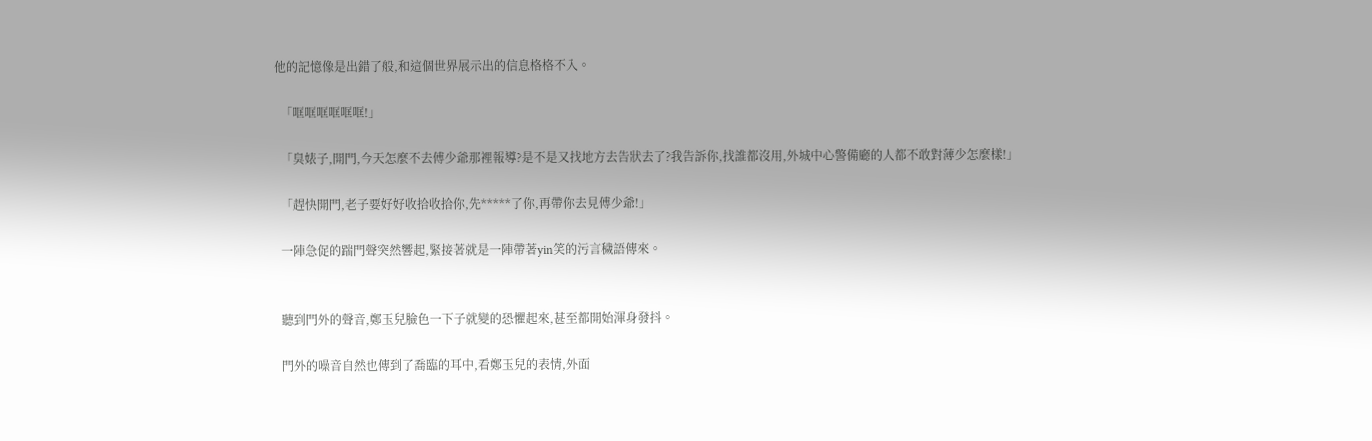他的記憶像是出錯了般,和這個世界展示出的信息格格不入。

  「哐哐哐哐哐哐!」

  「臭婊子,開門,今天怎麼不去傅少爺那裡報導?是不是又找地方去告狀去了?我告訴你,找誰都沒用,外城中心警備廳的人都不敢對薄少怎麼樣!」

  「趕快開門,老子要好好收拾收拾你,先*****了你,再帶你去見傅少爺!」

  一陣急促的踹門聲突然響起,緊接著就是一陣帶著yin笑的污言穢語傳來。


  聽到門外的聲音,鄭玉兒臉色一下子就變的恐懼起來,甚至都開始渾身發抖。

  門外的噪音自然也傳到了喬臨的耳中,看鄭玉兒的表情,外面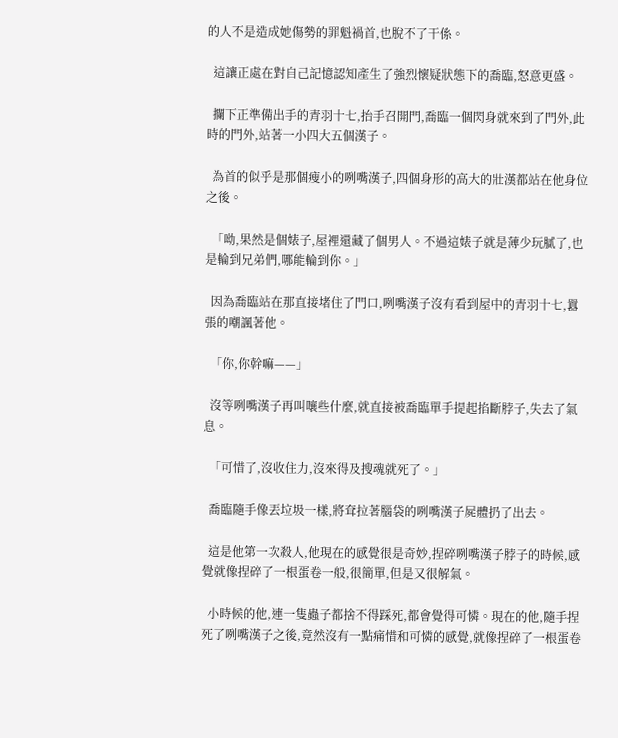的人不是造成她傷勢的罪魁禍首,也脫不了干係。

  這讓正處在對自己記憶認知產生了強烈懷疑狀態下的喬臨,怒意更盛。

  攔下正準備出手的青羽十七,抬手召開門,喬臨一個閃身就來到了門外,此時的門外,站著一小四大五個漢子。

  為首的似乎是那個瘦小的咧嘴漢子,四個身形的高大的壯漢都站在他身位之後。

  「呦,果然是個婊子,屋裡還藏了個男人。不過這婊子就是薄少玩膩了,也是輪到兄弟們,哪能輪到你。」

  因為喬臨站在那直接堵住了門口,咧嘴漢子沒有看到屋中的青羽十七,囂張的嘲諷著他。

  「你,你幹嘛——」

  沒等咧嘴漢子再叫嚷些什麼,就直接被喬臨單手提起掐斷脖子,失去了氣息。

  「可惜了,沒收住力,沒來得及搜魂就死了。」

  喬臨隨手像丟垃圾一樣,將耷拉著腦袋的咧嘴漢子屍體扔了出去。

  這是他第一次殺人,他現在的感覺很是奇妙,捏碎咧嘴漢子脖子的時候,感覺就像捏碎了一根蛋卷一般,很簡單,但是又很解氣。

  小時候的他,連一隻蟲子都捨不得踩死,都會覺得可憐。現在的他,隨手捏死了咧嘴漢子之後,竟然沒有一點痛惜和可憐的感覺,就像捏碎了一根蛋卷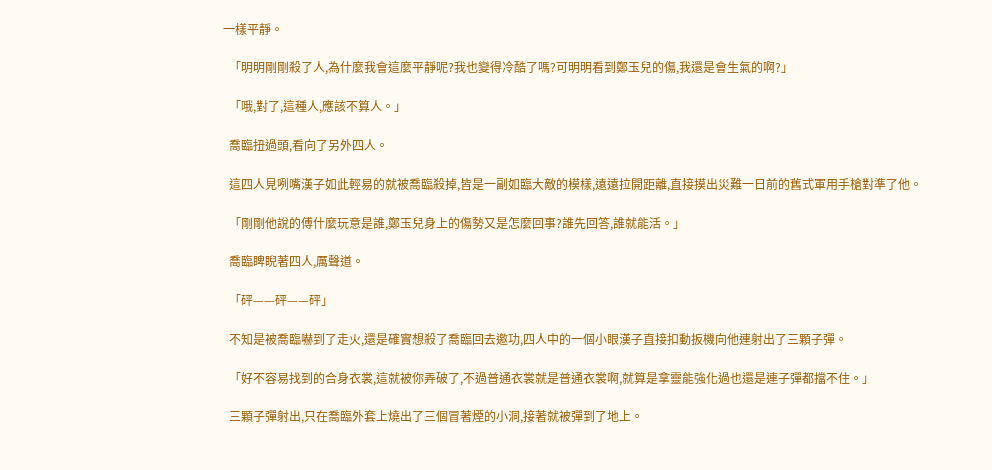一樣平靜。

  「明明剛剛殺了人,為什麼我會這麼平靜呢?我也變得冷酷了嗎?可明明看到鄭玉兒的傷,我還是會生氣的啊?」

  「哦,對了,這種人,應該不算人。」

  喬臨扭過頭,看向了另外四人。

  這四人見咧嘴漢子如此輕易的就被喬臨殺掉,皆是一副如臨大敵的模樣,遠遠拉開距離,直接摸出災難一日前的舊式軍用手槍對準了他。

  「剛剛他說的傅什麼玩意是誰,鄭玉兒身上的傷勢又是怎麼回事?誰先回答,誰就能活。」

  喬臨睥睨著四人,厲聲道。

  「砰——砰——砰」

  不知是被喬臨嚇到了走火,還是確實想殺了喬臨回去邀功,四人中的一個小眼漢子直接扣動扳機向他連射出了三顆子彈。

  「好不容易找到的合身衣裳,這就被你弄破了,不過普通衣裳就是普通衣裳啊,就算是拿靈能強化過也還是連子彈都擋不住。」

  三顆子彈射出,只在喬臨外套上燒出了三個冒著煙的小洞,接著就被彈到了地上。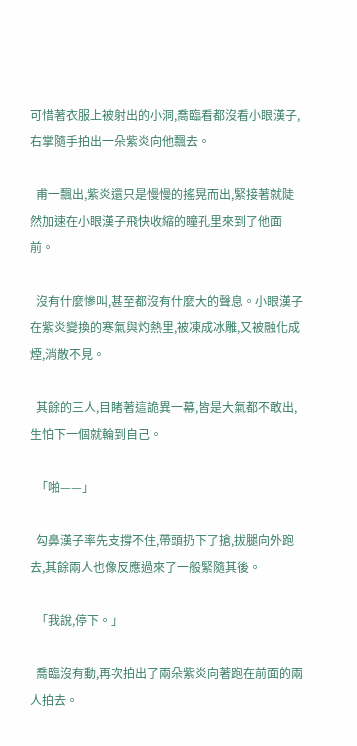可惜著衣服上被射出的小洞,喬臨看都沒看小眼漢子,右掌隨手拍出一朵紫炎向他飄去。

  甫一飄出,紫炎還只是慢慢的搖晃而出,緊接著就陡然加速在小眼漢子飛快收縮的瞳孔里來到了他面前。

  沒有什麼慘叫,甚至都沒有什麼大的聲息。小眼漢子在紫炎變換的寒氣與灼熱里,被凍成冰雕,又被融化成煙,消散不見。

  其餘的三人,目睹著這詭異一幕,皆是大氣都不敢出,生怕下一個就輪到自己。

  「啪——」

  勾鼻漢子率先支撐不住,帶頭扔下了搶,拔腿向外跑去,其餘兩人也像反應過來了一般緊隨其後。

  「我說,停下。」

  喬臨沒有動,再次拍出了兩朵紫炎向著跑在前面的兩人拍去。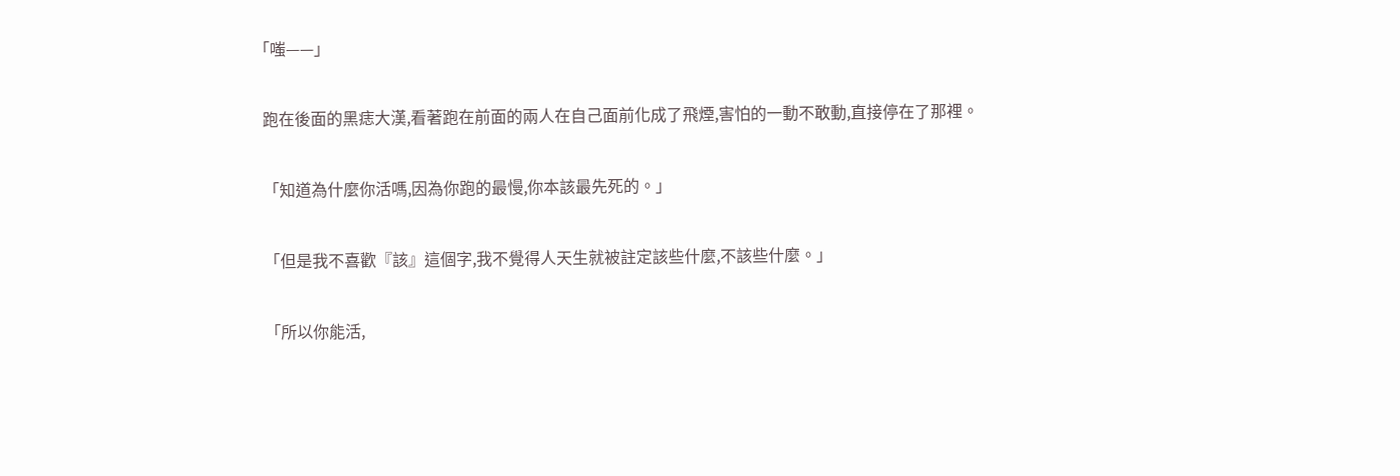「嗤——」

  跑在後面的黑痣大漢,看著跑在前面的兩人在自己面前化成了飛煙,害怕的一動不敢動,直接停在了那裡。

  「知道為什麼你活嗎,因為你跑的最慢,你本該最先死的。」

  「但是我不喜歡『該』這個字,我不覺得人天生就被註定該些什麼,不該些什麼。」

  「所以你能活,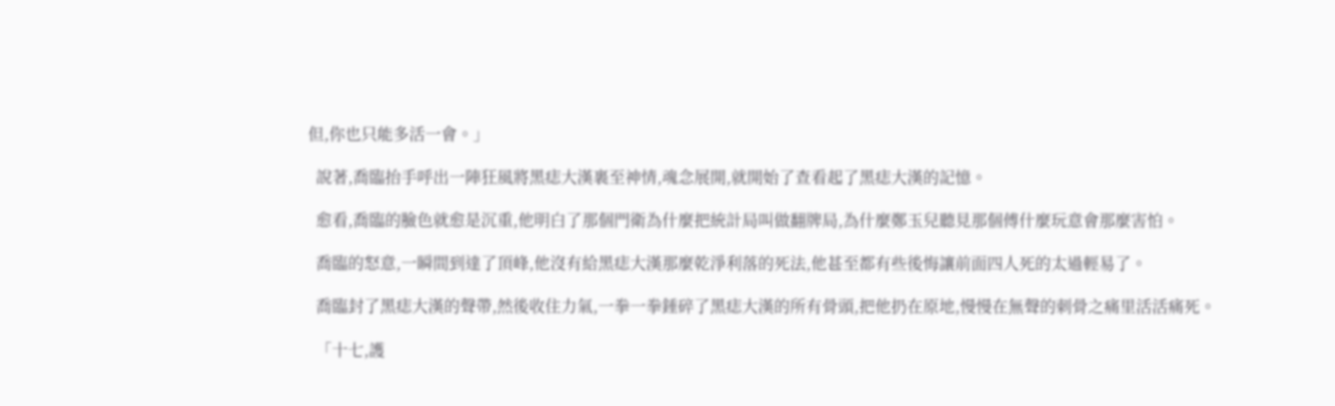但,你也只能多活一會。」

  說著,喬臨抬手呼出一陣狂風將黑痣大漢裹至神情,魂念展開,就開始了查看起了黑痣大漢的記憶。

  愈看,喬臨的臉色就愈是沉重,他明白了那個門衛為什麼把統計局叫做翻牌局,為什麼鄭玉兒聽見那個傅什麼玩意會那麼害怕。

  喬臨的怒意,一瞬間到達了頂峰,他沒有給黑痣大漢那麼乾淨利落的死法,他甚至都有些後悔讓前面四人死的太過輕易了。

  喬臨封了黑痣大漢的聲帶,然後收住力氣,一拳一拳錘碎了黑痣大漢的所有骨頭,把他扔在原地,慢慢在無聲的刺骨之痛里活活痛死。

  「十七,護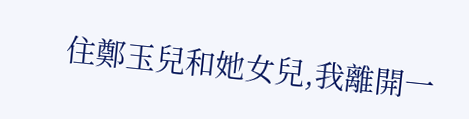住鄭玉兒和她女兒,我離開一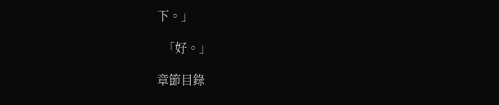下。」

  「好。」

章節目錄